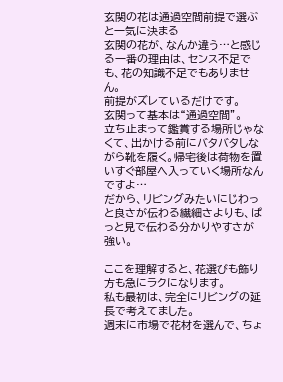玄関の花は通過空間前提で選ぶと一気に決まる
玄関の花が、なんか違う…と感じる一番の理由は、センス不足でも、花の知識不足でもありません。
前提がズレているだけです。
玄関って基本は“通過空間”。
立ち止まって鑑賞する場所じゃなくて、出かける前にバタバタしながら靴を履く。帰宅後は荷物を置いすぐ部屋へ入っていく場所なんですよ…
だから、リビングみたいにじわっと良さが伝わる繊細さよりも、ぱっと見で伝わる分かりやすさが強い。

ここを理解すると、花選びも飾り方も急にラクになります。
私も最初は、完全にリビングの延長で考えてました。
週末に市場で花材を選んで、ちょ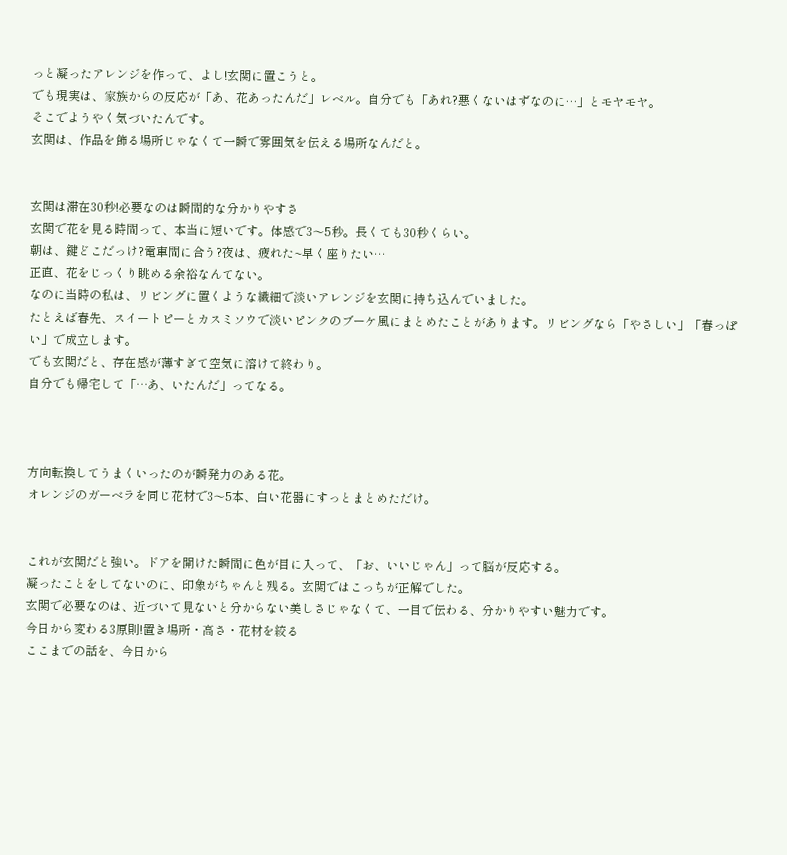っと凝ったアレンジを作って、よし!玄関に置こうと。
でも現実は、家族からの反応が「あ、花あったんだ」レベル。自分でも「あれ?悪くないはずなのに…」とモヤモヤ。
そこでようやく気づいたんです。
玄関は、作品を飾る場所じゃなくて一瞬で雰囲気を伝える場所なんだと。


玄関は滞在30秒!必要なのは瞬間的な分かりやすさ
玄関で花を見る時間って、本当に短いです。体感で3〜5秒。長くても30秒くらい。
朝は、鍵どこだっけ?電車間に合う?夜は、疲れた~早く座りたい…
正直、花をじっくり眺める余裕なんてない。
なのに当時の私は、リビングに置くような繊細で淡いアレンジを玄関に持ち込んでいました。
たとえば春先、スイートピーとカスミソウで淡いピンクのブーケ風にまとめたことがあります。リビングなら「やさしい」「春っぽい」で成立します。
でも玄関だと、存在感が薄すぎて空気に溶けて終わり。
自分でも帰宅して「…あ、いたんだ」ってなる。



方向転換してうまくいったのが瞬発力のある花。
オレンジのガーベラを同じ花材で3〜5本、白い花器にすっとまとめただけ。


これが玄関だと強い。ドアを開けた瞬間に色が目に入って、「お、いいじゃん」って脳が反応する。
凝ったことをしてないのに、印象がちゃんと残る。玄関ではこっちが正解でした。
玄関で必要なのは、近づいて見ないと分からない美しさじゃなくて、一目で伝わる、分かりやすい魅力です。
今日から変わる3原則!置き場所・高さ・花材を絞る
ここまでの話を、今日から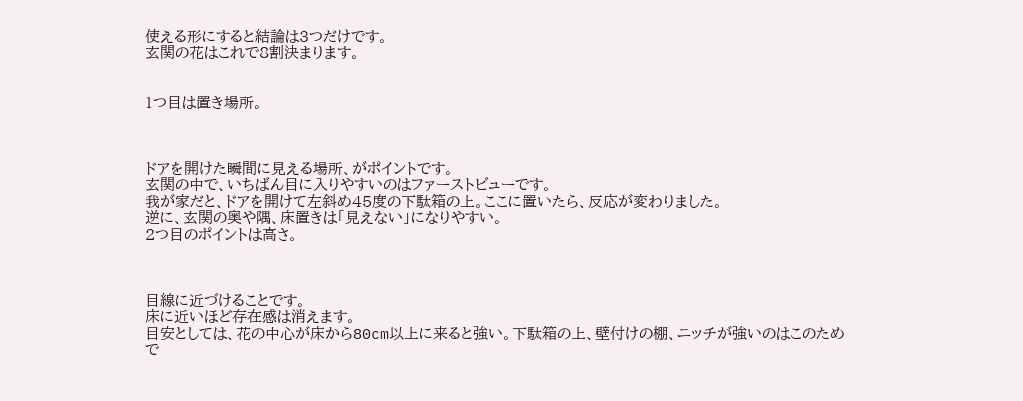使える形にすると結論は3つだけです。
玄関の花はこれで8割決まります。


1つ目は置き場所。



ドアを開けた瞬間に見える場所、がポイントです。
玄関の中で、いちばん目に入りやすいのはファーストビューです。
我が家だと、ドアを開けて左斜め45度の下駄箱の上。ここに置いたら、反応が変わりました。
逆に、玄関の奥や隅、床置きは「見えない」になりやすい。
2つ目のポイントは高さ。



目線に近づけることです。
床に近いほど存在感は消えます。
目安としては、花の中心が床から80cm以上に来ると強い。下駄箱の上、壁付けの棚、ニッチが強いのはこのためで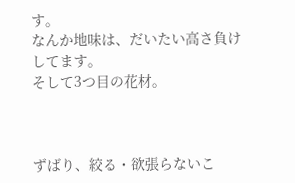す。
なんか地味は、だいたい高さ負けしてます。
そして3つ目の花材。



ずばり、絞る・欲張らないこ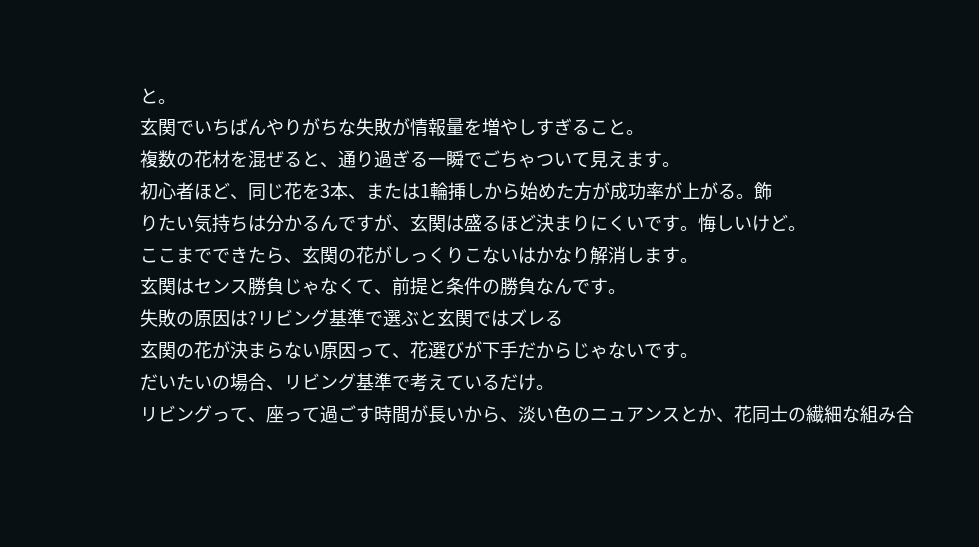と。
玄関でいちばんやりがちな失敗が情報量を増やしすぎること。
複数の花材を混ぜると、通り過ぎる一瞬でごちゃついて見えます。
初心者ほど、同じ花を3本、または1輪挿しから始めた方が成功率が上がる。飾
りたい気持ちは分かるんですが、玄関は盛るほど決まりにくいです。悔しいけど。
ここまでできたら、玄関の花がしっくりこないはかなり解消します。
玄関はセンス勝負じゃなくて、前提と条件の勝負なんです。
失敗の原因は?リビング基準で選ぶと玄関ではズレる
玄関の花が決まらない原因って、花選びが下手だからじゃないです。
だいたいの場合、リビング基準で考えているだけ。
リビングって、座って過ごす時間が長いから、淡い色のニュアンスとか、花同士の繊細な組み合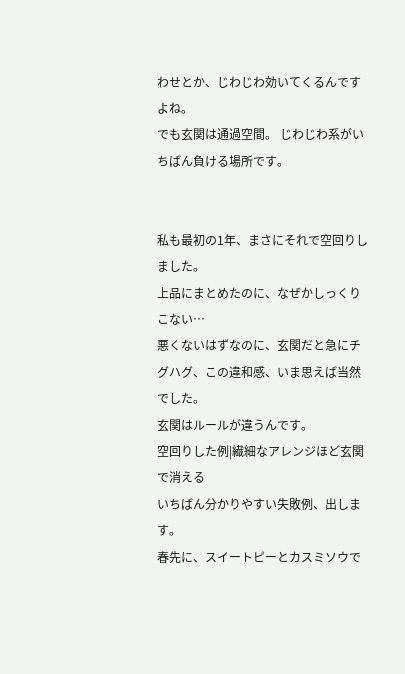わせとか、じわじわ効いてくるんですよね。
でも玄関は通過空間。 じわじわ系がいちばん負ける場所です。


私も最初の1年、まさにそれで空回りしました。
上品にまとめたのに、なぜかしっくりこない…
悪くないはずなのに、玄関だと急にチグハグ、この違和感、いま思えば当然でした。
玄関はルールが違うんです。
空回りした例|繊細なアレンジほど玄関で消える
いちばん分かりやすい失敗例、出します。
春先に、スイートピーとカスミソウで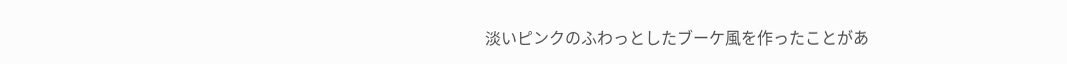淡いピンクのふわっとしたブーケ風を作ったことがあ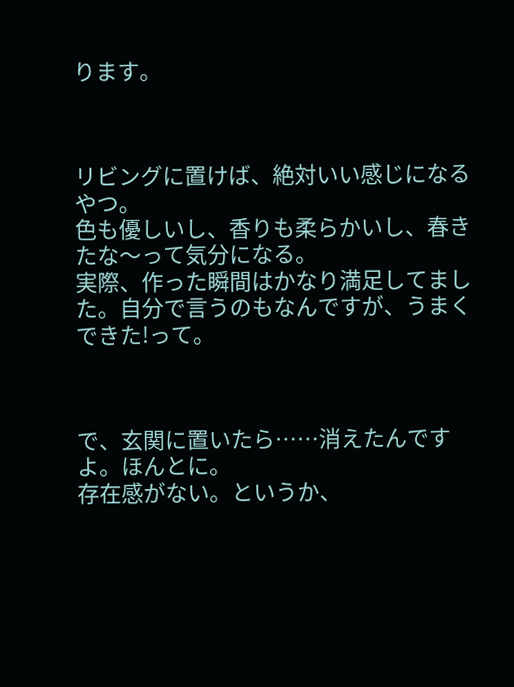ります。



リビングに置けば、絶対いい感じになるやつ。
色も優しいし、香りも柔らかいし、春きたな〜って気分になる。
実際、作った瞬間はかなり満足してました。自分で言うのもなんですが、うまくできた!って。



で、玄関に置いたら……消えたんですよ。ほんとに。
存在感がない。というか、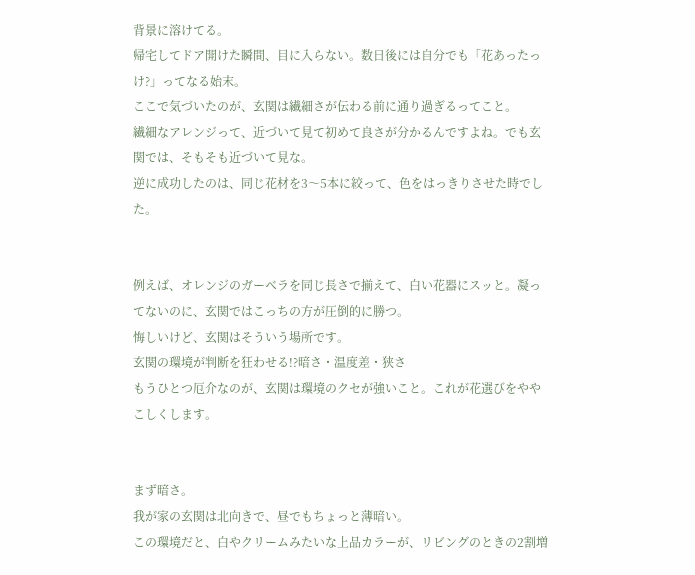背景に溶けてる。
帰宅してドア開けた瞬間、目に入らない。数日後には自分でも「花あったっけ?」ってなる始末。
ここで気づいたのが、玄関は繊細さが伝わる前に通り過ぎるってこと。
繊細なアレンジって、近づいて見て初めて良さが分かるんですよね。でも玄関では、そもそも近づいて見な。
逆に成功したのは、同じ花材を3〜5本に絞って、色をはっきりさせた時でした。


例えば、オレンジのガーベラを同じ長さで揃えて、白い花器にスッと。凝ってないのに、玄関ではこっちの方が圧倒的に勝つ。
悔しいけど、玄関はそういう場所です。
玄関の環境が判断を狂わせる!?暗さ・温度差・狭さ
もうひとつ厄介なのが、玄関は環境のクセが強いこと。これが花選びをややこしくします。


まず暗さ。
我が家の玄関は北向きで、昼でもちょっと薄暗い。
この環境だと、白やクリームみたいな上品カラーが、リビングのときの2割増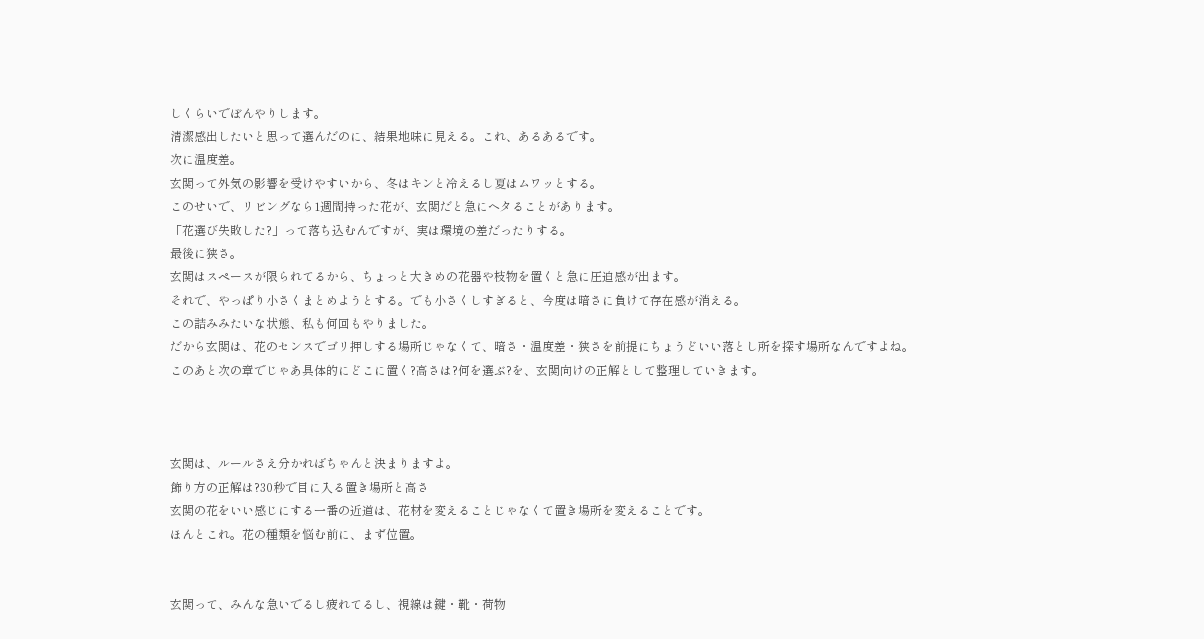しくらいでぼんやりします。
清潔感出したいと思って選んだのに、結果地味に見える。これ、あるあるです。
次に温度差。
玄関って外気の影響を受けやすいから、冬はキンと冷えるし夏はムワッとする。
このせいで、リビングなら1週間持った花が、玄関だと急にヘタることがあります。
「花選び失敗した?」って落ち込むんですが、実は環境の差だったりする。
最後に狭さ。
玄関はスペースが限られてるから、ちょっと大きめの花器や枝物を置くと急に圧迫感が出ます。
それで、やっぱり小さくまとめようとする。でも小さくしすぎると、今度は暗さに負けて存在感が消える。
この詰みみたいな状態、私も何回もやりました。
だから玄関は、花のセンスでゴリ押しする場所じゃなくて、暗さ・温度差・狭さを前提にちょうどいい落とし所を探す場所なんですよね。
このあと次の章でじゃあ具体的にどこに置く?高さは?何を選ぶ?を、玄関向けの正解として整理していきます。



玄関は、ルールさえ分かればちゃんと決まりますよ。
飾り方の正解は?30秒で目に入る置き場所と高さ
玄関の花をいい感じにする一番の近道は、花材を変えることじゃなくて置き場所を変えることです。
ほんとこれ。花の種類を悩む前に、まず位置。


玄関って、みんな急いでるし疲れてるし、視線は鍵・靴・荷物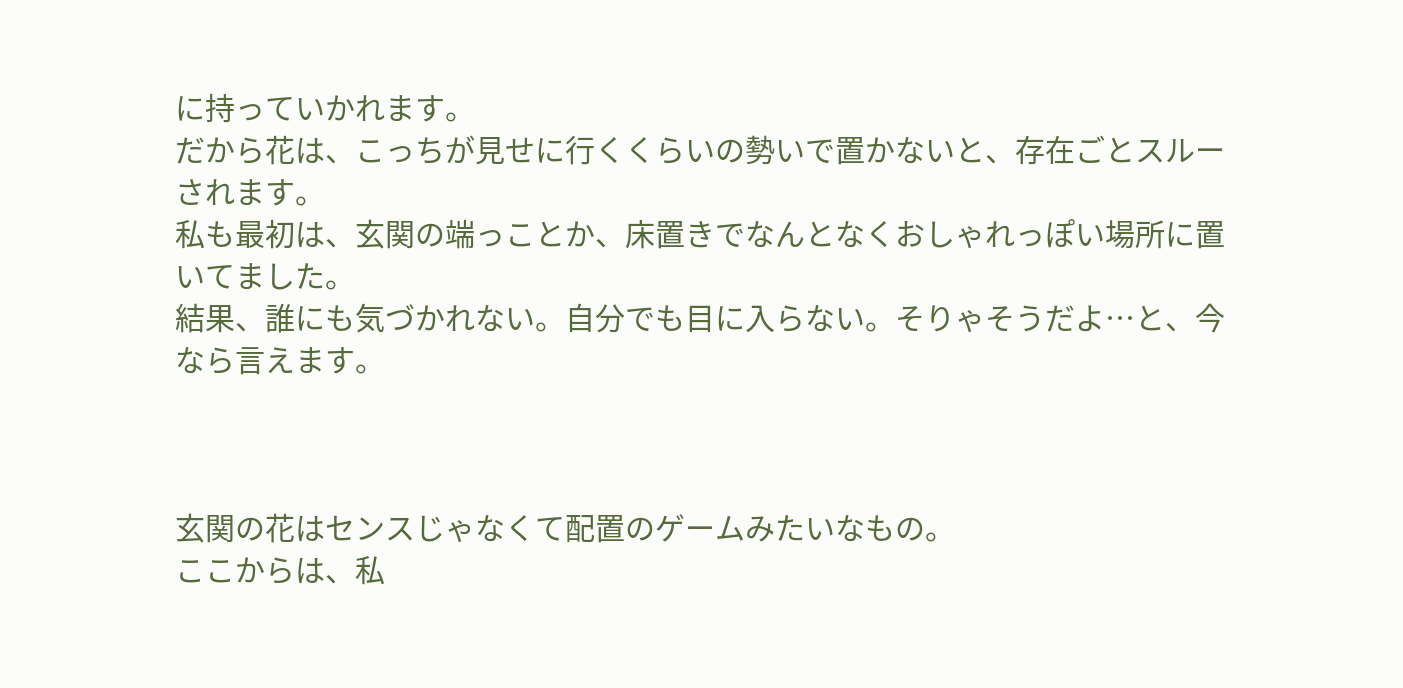に持っていかれます。
だから花は、こっちが見せに行くくらいの勢いで置かないと、存在ごとスルーされます。
私も最初は、玄関の端っことか、床置きでなんとなくおしゃれっぽい場所に置いてました。
結果、誰にも気づかれない。自分でも目に入らない。そりゃそうだよ…と、今なら言えます。



玄関の花はセンスじゃなくて配置のゲームみたいなもの。
ここからは、私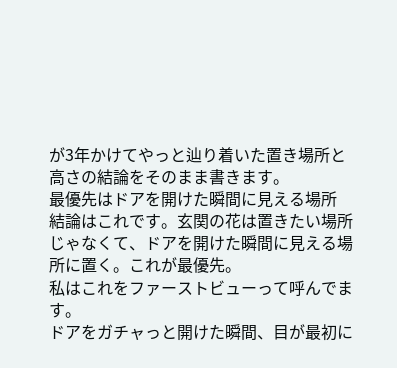が3年かけてやっと辿り着いた置き場所と高さの結論をそのまま書きます。
最優先はドアを開けた瞬間に見える場所
結論はこれです。玄関の花は置きたい場所じゃなくて、ドアを開けた瞬間に見える場所に置く。これが最優先。
私はこれをファーストビューって呼んでます。
ドアをガチャっと開けた瞬間、目が最初に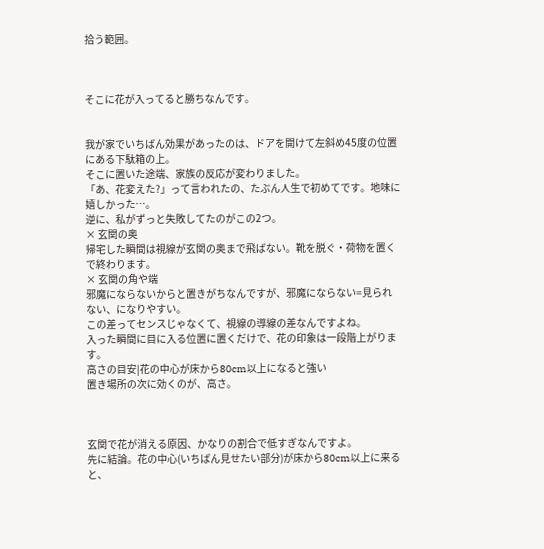拾う範囲。



そこに花が入ってると勝ちなんです。


我が家でいちばん効果があったのは、ドアを開けて左斜め45度の位置にある下駄箱の上。
そこに置いた途端、家族の反応が変わりました。
「あ、花変えた?」って言われたの、たぶん人生で初めてです。地味に嬉しかった…。
逆に、私がずっと失敗してたのがこの2つ。
× 玄関の奥
帰宅した瞬間は視線が玄関の奥まで飛ばない。靴を脱ぐ・荷物を置くで終わります。
× 玄関の角や端
邪魔にならないからと置きがちなんですが、邪魔にならない=見られない、になりやすい。
この差ってセンスじゃなくて、視線の導線の差なんですよね。
入った瞬間に目に入る位置に置くだけで、花の印象は一段階上がります。
高さの目安|花の中心が床から80cm以上になると強い
置き場所の次に効くのが、高さ。



玄関で花が消える原因、かなりの割合で低すぎなんですよ。
先に結論。花の中心(いちばん見せたい部分)が床から80cm以上に来ると、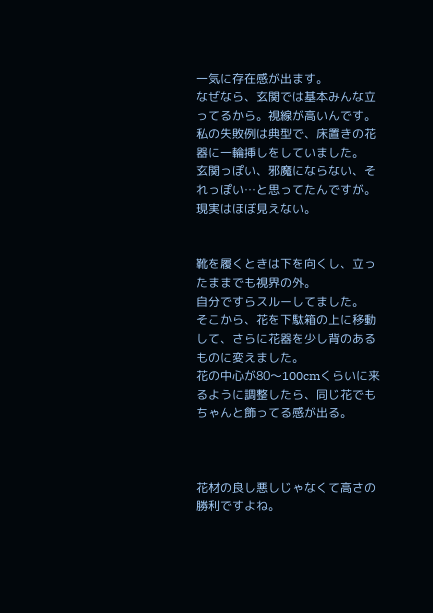一気に存在感が出ます。
なぜなら、玄関では基本みんな立ってるから。視線が高いんです。
私の失敗例は典型で、床置きの花器に一輪挿しをしていました。
玄関っぽい、邪魔にならない、それっぽい…と思ってたんですが。
現実はほぼ見えない。


靴を履くときは下を向くし、立ったままでも視界の外。
自分ですらスルーしてました。
そこから、花を下駄箱の上に移動して、さらに花器を少し背のあるものに変えました。
花の中心が80〜100cmくらいに来るように調整したら、同じ花でもちゃんと飾ってる感が出る。



花材の良し悪しじゃなくて高さの勝利ですよね。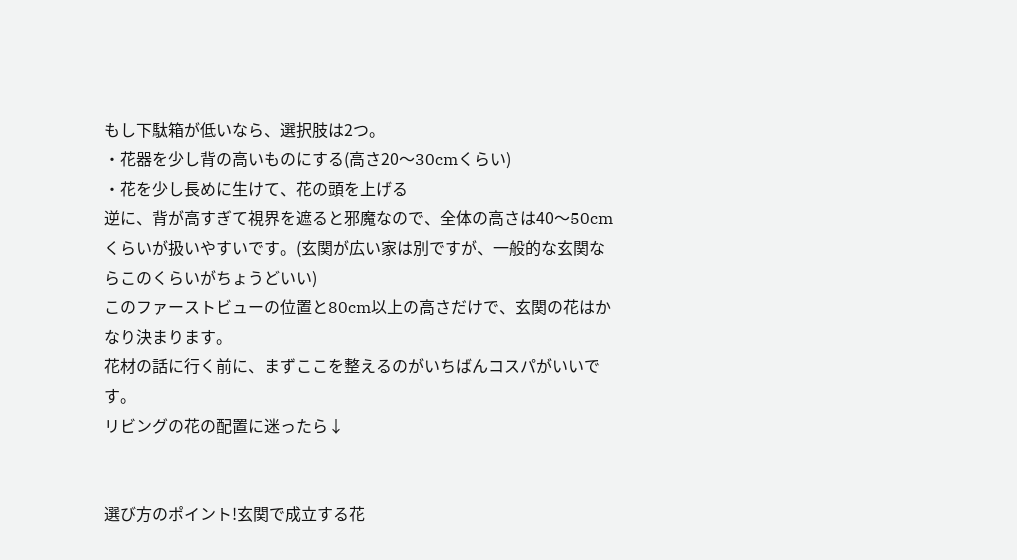もし下駄箱が低いなら、選択肢は2つ。
・花器を少し背の高いものにする(高さ20〜30cmくらい)
・花を少し長めに生けて、花の頭を上げる
逆に、背が高すぎて視界を遮ると邪魔なので、全体の高さは40〜50cmくらいが扱いやすいです。(玄関が広い家は別ですが、一般的な玄関ならこのくらいがちょうどいい)
このファーストビューの位置と80cm以上の高さだけで、玄関の花はかなり決まります。
花材の話に行く前に、まずここを整えるのがいちばんコスパがいいです。
リビングの花の配置に迷ったら↓


選び方のポイント!玄関で成立する花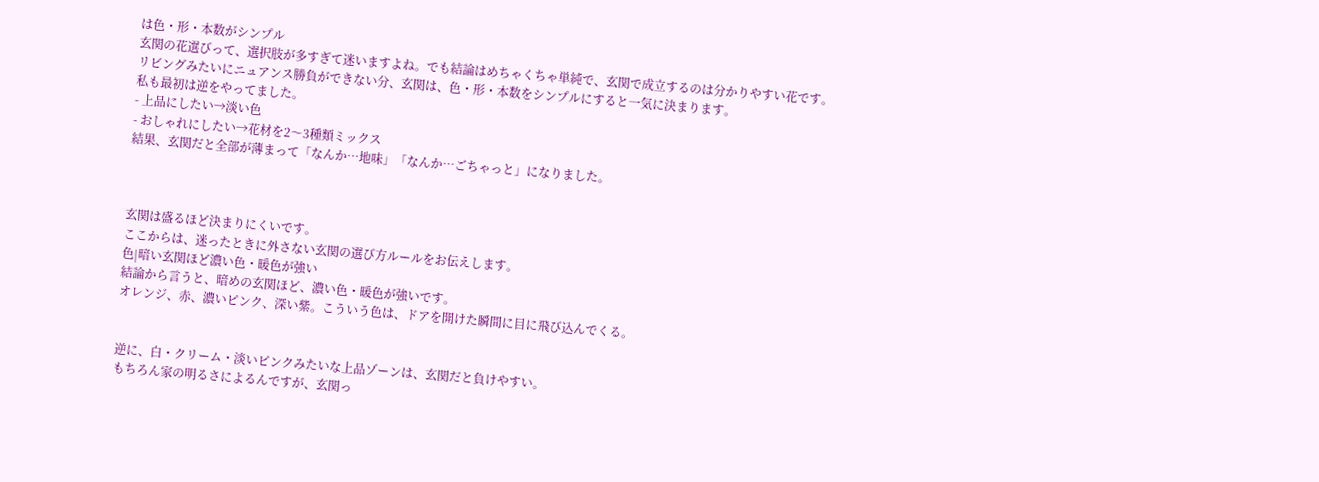は色・形・本数がシンプル
玄関の花選びって、選択肢が多すぎて迷いますよね。でも結論はめちゃくちゃ単純で、玄関で成立するのは分かりやすい花です。
リビングみたいにニュアンス勝負ができない分、玄関は、色・形・本数をシンプルにすると一気に決まります。
私も最初は逆をやってました。
- 上品にしたい→淡い色
- おしゃれにしたい→花材を2〜3種類ミックス
結果、玄関だと全部が薄まって「なんか…地味」「なんか…ごちゃっと」になりました。



玄関は盛るほど決まりにくいです。
ここからは、迷ったときに外さない玄関の選び方ルールをお伝えします。
色|暗い玄関ほど濃い色・暖色が強い
結論から言うと、暗めの玄関ほど、濃い色・暖色が強いです。
オレンジ、赤、濃いピンク、深い紫。こういう色は、ドアを開けた瞬間に目に飛び込んでくる。


逆に、白・クリーム・淡いピンクみたいな上品ゾーンは、玄関だと負けやすい。
もちろん家の明るさによるんですが、玄関っ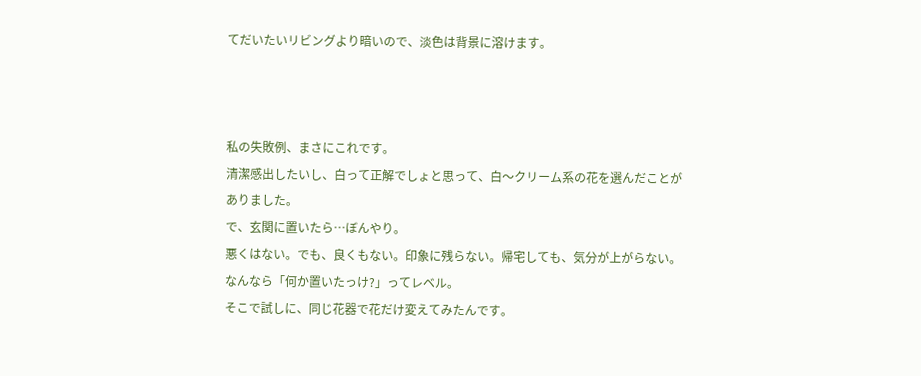てだいたいリビングより暗いので、淡色は背景に溶けます。



私の失敗例、まさにこれです。
清潔感出したいし、白って正解でしょと思って、白〜クリーム系の花を選んだことがありました。
で、玄関に置いたら…ぼんやり。
悪くはない。でも、良くもない。印象に残らない。帰宅しても、気分が上がらない。なんなら「何か置いたっけ?」ってレベル。
そこで試しに、同じ花器で花だけ変えてみたんです。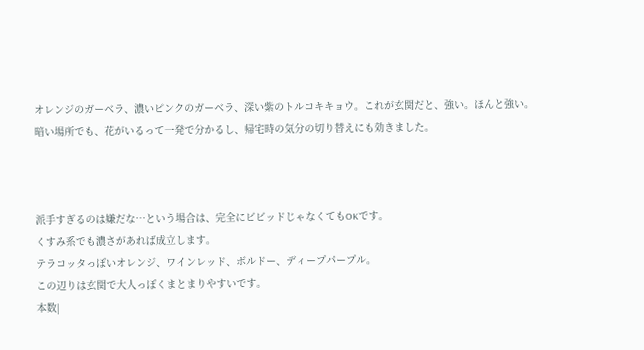オレンジのガーベラ、濃いピンクのガーベラ、深い紫のトルコキキョウ。これが玄関だと、強い。ほんと強い。
暗い場所でも、花がいるって一発で分かるし、帰宅時の気分の切り替えにも効きました。



派手すぎるのは嫌だな…という場合は、完全にビビッドじゃなくてもOKです。
くすみ系でも濃さがあれば成立します。
テラコッタっぽいオレンジ、ワインレッド、ボルドー、ディープパープル。
この辺りは玄関で大人っぽくまとまりやすいです。
本数|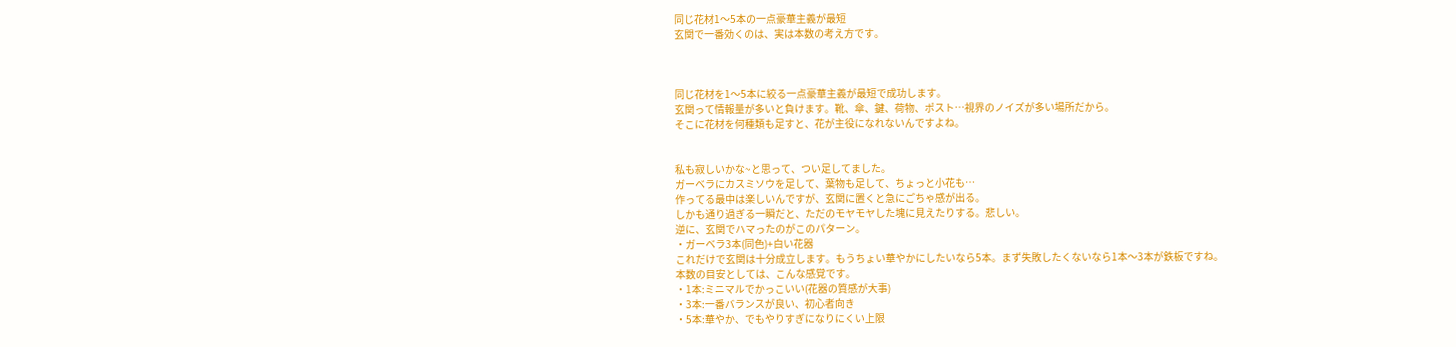同じ花材1〜5本の一点豪華主義が最短
玄関で一番効くのは、実は本数の考え方です。



同じ花材を1〜5本に絞る一点豪華主義が最短で成功します。
玄関って情報量が多いと負けます。靴、傘、鍵、荷物、ポスト…視界のノイズが多い場所だから。
そこに花材を何種類も足すと、花が主役になれないんですよね。


私も寂しいかな~と思って、つい足してました。
ガーベラにカスミソウを足して、葉物も足して、ちょっと小花も…
作ってる最中は楽しいんですが、玄関に置くと急にごちゃ感が出る。
しかも通り過ぎる一瞬だと、ただのモヤモヤした塊に見えたりする。悲しい。
逆に、玄関でハマったのがこのパターン。
・ガーベラ3本(同色)+白い花器
これだけで玄関は十分成立します。もうちょい華やかにしたいなら5本。まず失敗したくないなら1本〜3本が鉄板ですね。
本数の目安としては、こんな感覚です。
・1本:ミニマルでかっこいい(花器の質感が大事)
・3本:一番バランスが良い、初心者向き
・5本:華やか、でもやりすぎになりにくい上限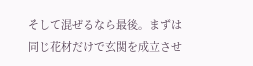そして混ぜるなら最後。まずは同じ花材だけで玄関を成立させ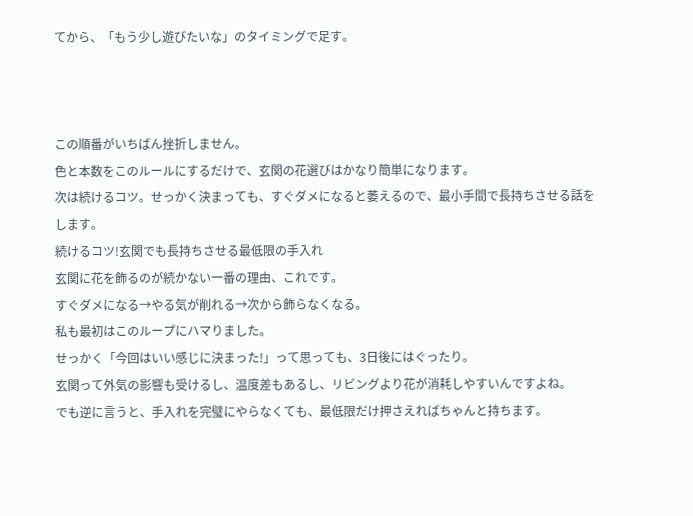てから、「もう少し遊びたいな」のタイミングで足す。



この順番がいちばん挫折しません。
色と本数をこのルールにするだけで、玄関の花選びはかなり簡単になります。
次は続けるコツ。せっかく決まっても、すぐダメになると萎えるので、最小手間で長持ちさせる話をします。
続けるコツ!玄関でも長持ちさせる最低限の手入れ
玄関に花を飾るのが続かない一番の理由、これです。
すぐダメになる→やる気が削れる→次から飾らなくなる。
私も最初はこのループにハマりました。
せっかく「今回はいい感じに決まった!」って思っても、3日後にはぐったり。
玄関って外気の影響も受けるし、温度差もあるし、リビングより花が消耗しやすいんですよね。
でも逆に言うと、手入れを完璧にやらなくても、最低限だけ押さえればちゃんと持ちます。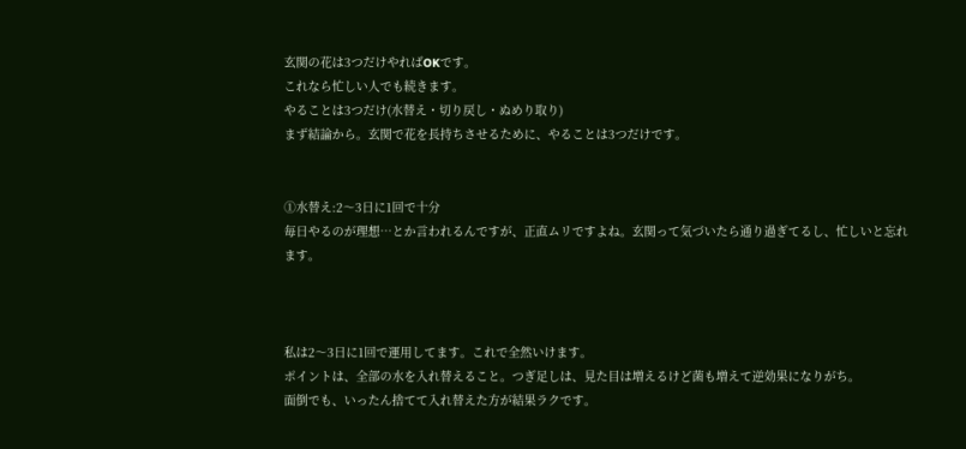玄関の花は3つだけやればOKです。
これなら忙しい人でも続きます。
やることは3つだけ(水替え・切り戻し・ぬめり取り)
まず結論から。玄関で花を長持ちさせるために、やることは3つだけです。


①水替え:2〜3日に1回で十分
毎日やるのが理想…とか言われるんですが、正直ムリですよね。玄関って気づいたら通り過ぎてるし、忙しいと忘れます。



私は2〜3日に1回で運用してます。これで全然いけます。
ポイントは、全部の水を入れ替えること。つぎ足しは、見た目は増えるけど菌も増えて逆効果になりがち。
面倒でも、いったん捨てて入れ替えた方が結果ラクです。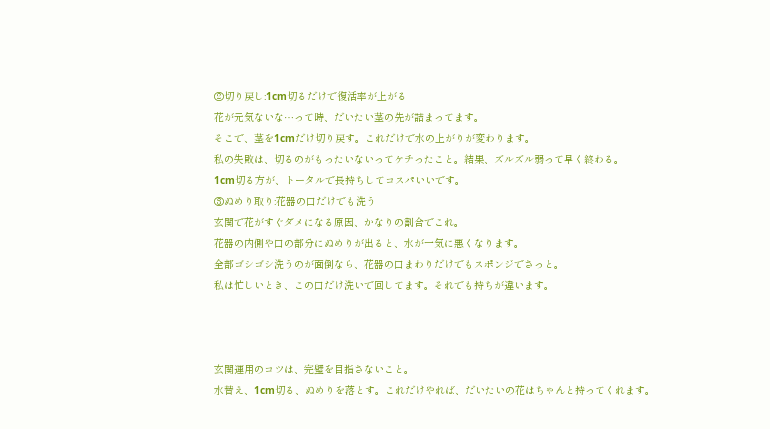②切り戻し:1cm切るだけで復活率が上がる
花が元気ないな…って時、だいたい茎の先が詰まってます。
そこで、茎を1cmだけ切り戻す。これだけで水の上がりが変わります。
私の失敗は、切るのがもったいないってケチったこと。結果、ズルズル弱って早く終わる。
1cm切る方が、トータルで長持ちしてコスパいいです。
③ぬめり取り:花器の口だけでも洗う
玄関で花がすぐダメになる原因、かなりの割合でこれ。
花器の内側や口の部分にぬめりが出ると、水が一気に悪くなります。
全部ゴシゴシ洗うのが面倒なら、花器の口まわりだけでもスポンジでさっと。
私は忙しいとき、この口だけ洗いで回してます。それでも持ちが違います。



玄関運用のコツは、完璧を目指さないこと。
水替え、1cm切る、ぬめりを落とす。これだけやれば、だいたいの花はちゃんと持ってくれます。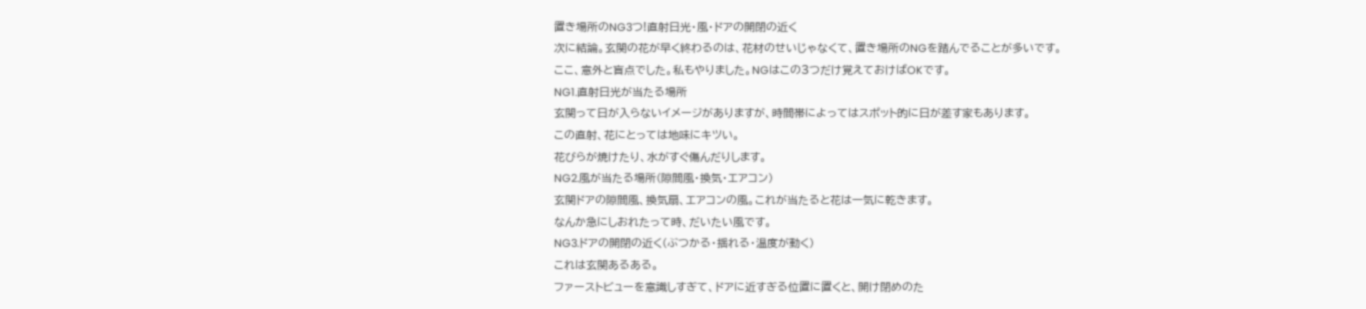置き場所のNG3つ!直射日光・風・ドアの開閉の近く
次に結論。玄関の花が早く終わるのは、花材のせいじゃなくて、置き場所のNGを踏んでることが多いです。
ここ、意外と盲点でした。私もやりました。NGはこの3つだけ覚えておけばOKです。
NG1.直射日光が当たる場所
玄関って日が入らないイメージがありますが、時間帯によってはスポット的に日が差す家もあります。
この直射、花にとっては地味にキツい。
花びらが焼けたり、水がすぐ傷んだりします。
NG2.風が当たる場所(隙間風・換気・エアコン)
玄関ドアの隙間風、換気扇、エアコンの風。これが当たると花は一気に乾きます。
なんか急にしおれたって時、だいたい風です。
NG3.ドアの開閉の近く(ぶつかる・揺れる・温度が動く)
これは玄関あるある。
ファーストビューを意識しすぎて、ドアに近すぎる位置に置くと、開け閉めのた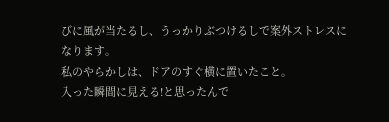びに風が当たるし、うっかりぶつけるしで案外ストレスになります。
私のやらかしは、ドアのすぐ横に置いたこと。
入った瞬間に見える!と思ったんで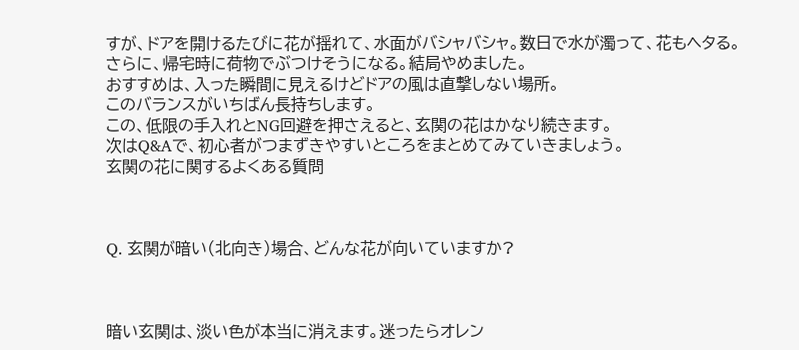すが、ドアを開けるたびに花が揺れて、水面がバシャバシャ。数日で水が濁って、花もヘタる。
さらに、帰宅時に荷物でぶつけそうになる。結局やめました。
おすすめは、入った瞬間に見えるけどドアの風は直撃しない場所。
このバランスがいちばん長持ちします。
この、低限の手入れとNG回避を押さえると、玄関の花はかなり続きます。
次はQ&Aで、初心者がつまずきやすいところをまとめてみていきましょう。
玄関の花に関するよくある質問



Q. 玄関が暗い(北向き)場合、どんな花が向いていますか?



暗い玄関は、淡い色が本当に消えます。迷ったらオレン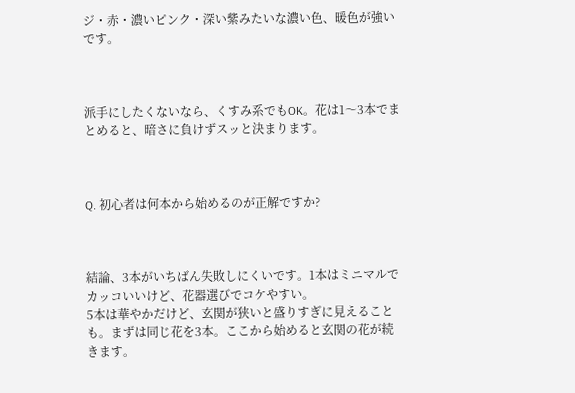ジ・赤・濃いピンク・深い紫みたいな濃い色、暖色が強いです。



派手にしたくないなら、くすみ系でもOK。花は1〜3本でまとめると、暗さに負けずスッと決まります。



Q. 初心者は何本から始めるのが正解ですか?



結論、3本がいちばん失敗しにくいです。1本はミニマルでカッコいいけど、花器選びでコケやすい。
5本は華やかだけど、玄関が狭いと盛りすぎに見えることも。まずは同じ花を3本。ここから始めると玄関の花が続きます。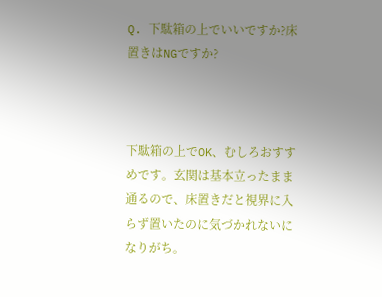Q. 下駄箱の上でいいですか?床置きはNGですか?



下駄箱の上でOK、むしろおすすめです。玄関は基本立ったまま通るので、床置きだと視界に入らず置いたのに気づかれないになりがち。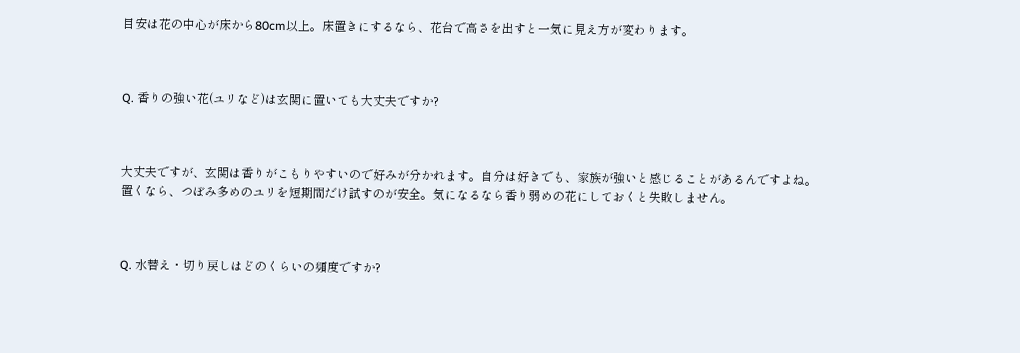目安は花の中心が床から80cm以上。床置きにするなら、花台で高さを出すと一気に見え方が変わります。



Q. 香りの強い花(ユリなど)は玄関に置いても大丈夫ですか?



大丈夫ですが、玄関は香りがこもりやすいので好みが分かれます。自分は好きでも、家族が強いと感じることがあるんですよね。
置くなら、つぼみ多めのユリを短期間だけ試すのが安全。気になるなら香り弱めの花にしておくと失敗しません。



Q. 水替え・切り戻しはどのくらいの頻度ですか?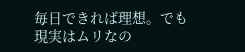毎日できれば理想。でも現実はムリなの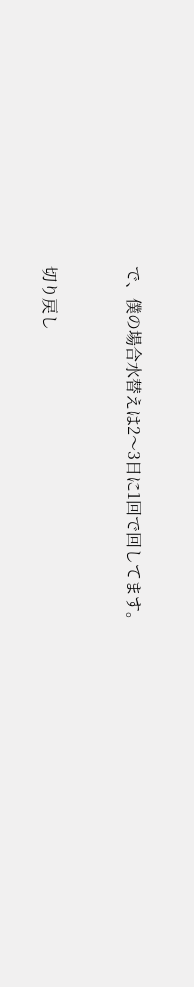で、僕の場合水替えは2〜3日に1回で回してます。



切り戻し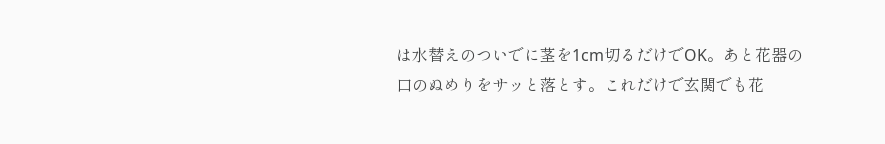は水替えのついでに茎を1cm切るだけでOK。あと花器の口のぬめりをサッと落とす。これだけで玄関でも花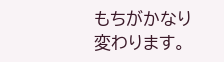もちがかなり変わります。